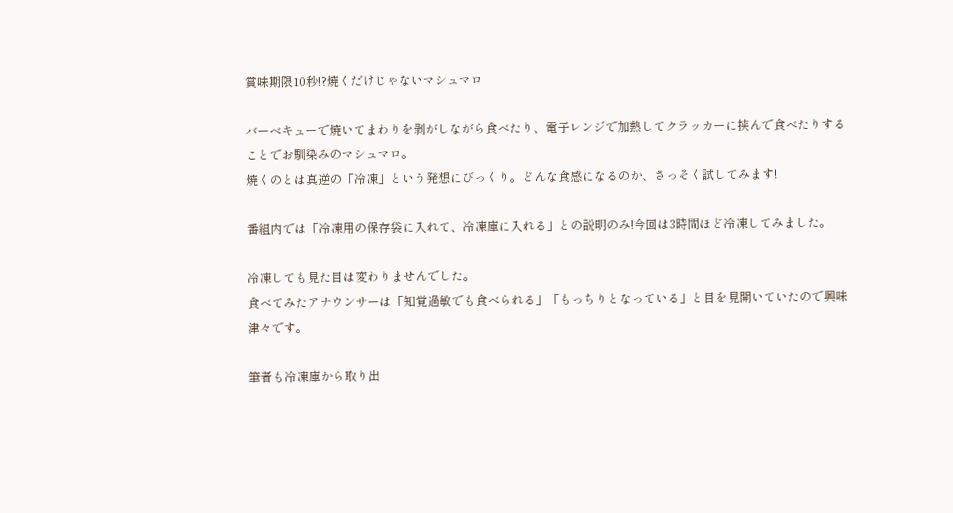賞味期限10秒!?焼くだけじゃないマシュマロ

バーベキューで焼いてまわりを剥がしながら食べたり、電子レンジで加熱してクラッカーに挟んで食べたりすることでお馴染みのマシュマロ。
焼くのとは真逆の「冷凍」という発想にびっくり。どんな食感になるのか、さっそく試してみます!

番組内では「冷凍用の保存袋に入れて、冷凍庫に入れる」との説明のみ!今回は3時間ほど冷凍してみました。

冷凍しても見た目は変わりませんでした。
食べてみたアナウンサーは「知覚過敏でも食べられる」「もっちりとなっている」と目を見開いていたので興味津々です。

筆者も冷凍庫から取り出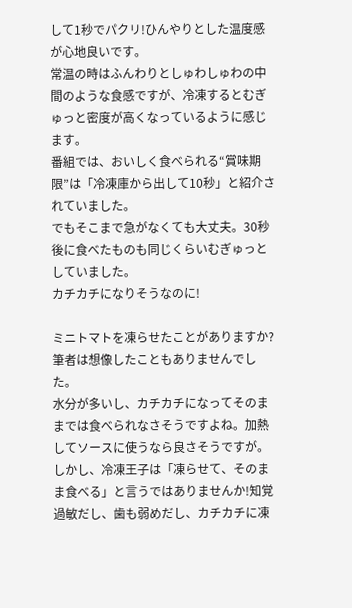して1秒でパクリ!ひんやりとした温度感が心地良いです。
常温の時はふんわりとしゅわしゅわの中間のような食感ですが、冷凍するとむぎゅっと密度が高くなっているように感じます。
番組では、おいしく食べられる“賞味期限”は「冷凍庫から出して10秒」と紹介されていました。
でもそこまで急がなくても大丈夫。30秒後に食べたものも同じくらいむぎゅっとしていました。
カチカチになりそうなのに!

ミニトマトを凍らせたことがありますか?筆者は想像したこともありませんでした。
水分が多いし、カチカチになってそのままでは食べられなさそうですよね。加熱してソースに使うなら良さそうですが。
しかし、冷凍王子は「凍らせて、そのまま食べる」と言うではありませんか!知覚過敏だし、歯も弱めだし、カチカチに凍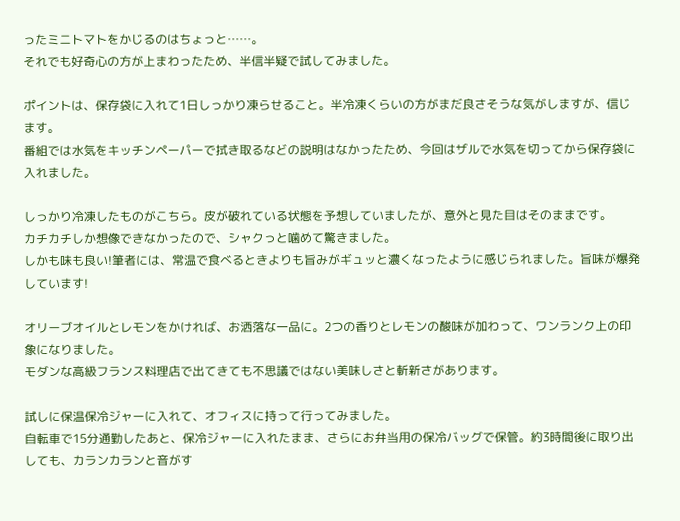ったミニトマトをかじるのはちょっと……。
それでも好奇心の方が上まわったため、半信半疑で試してみました。

ポイントは、保存袋に入れて1日しっかり凍らせること。半冷凍くらいの方がまだ良さそうな気がしますが、信じます。
番組では水気をキッチンペーパーで拭き取るなどの説明はなかったため、今回はザルで水気を切ってから保存袋に入れました。

しっかり冷凍したものがこちら。皮が破れている状態を予想していましたが、意外と見た目はそのままです。
カチカチしか想像できなかったので、シャクっと噛めて驚きました。
しかも味も良い!筆者には、常温で食べるときよりも旨みがギュッと濃くなったように感じられました。旨味が爆発しています!

オリーブオイルとレモンをかければ、お洒落な一品に。2つの香りとレモンの酸味が加わって、ワンランク上の印象になりました。
モダンな高級フランス料理店で出てきても不思議ではない美味しさと斬新さがあります。

試しに保温保冷ジャーに入れて、オフィスに持って行ってみました。
自転車で15分通勤したあと、保冷ジャーに入れたまま、さらにお弁当用の保冷バッグで保管。約3時間後に取り出しても、カランカランと音がす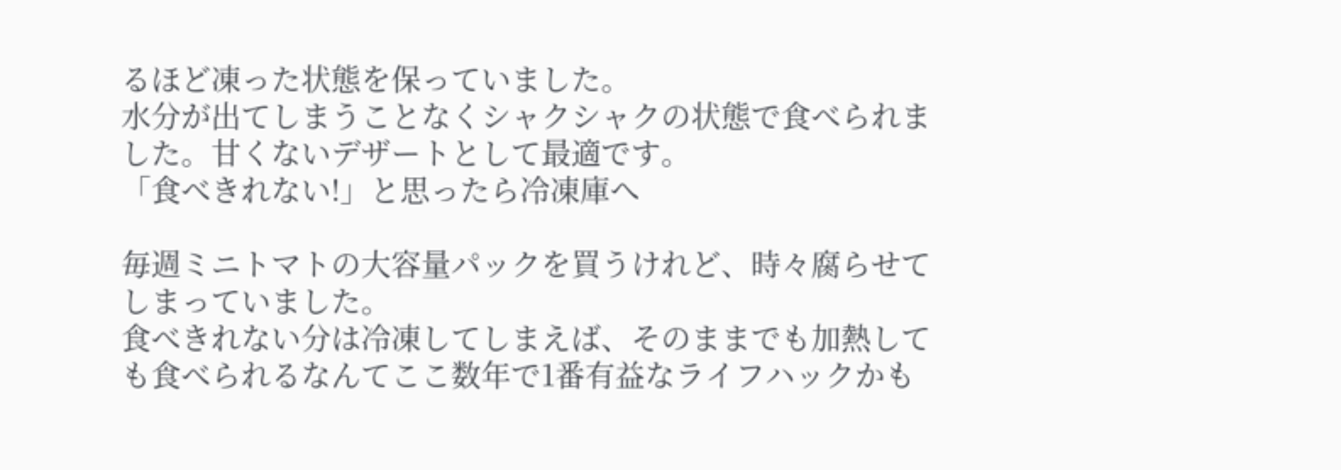るほど凍った状態を保っていました。
水分が出てしまうことなくシャクシャクの状態で食べられました。甘くないデザートとして最適です。
「食べきれない!」と思ったら冷凍庫へ

毎週ミニトマトの大容量パックを買うけれど、時々腐らせてしまっていました。
食べきれない分は冷凍してしまえば、そのままでも加熱しても食べられるなんてここ数年で1番有益なライフハックかも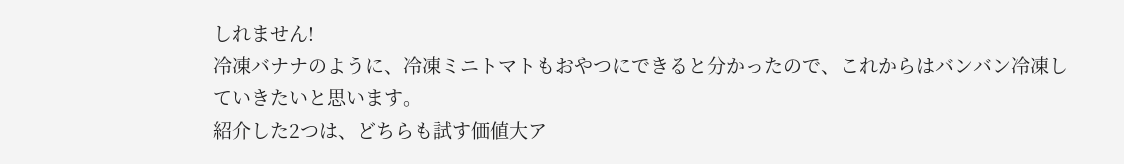しれません!
冷凍バナナのように、冷凍ミニトマトもおやつにできると分かったので、これからはバンバン冷凍していきたいと思います。
紹介した2つは、どちらも試す価値大ア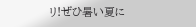リ!ぜひ暑い夏に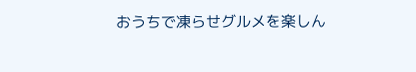おうちで凍らせグルメを楽しん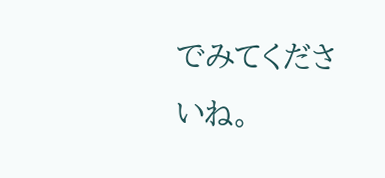でみてくださいね。